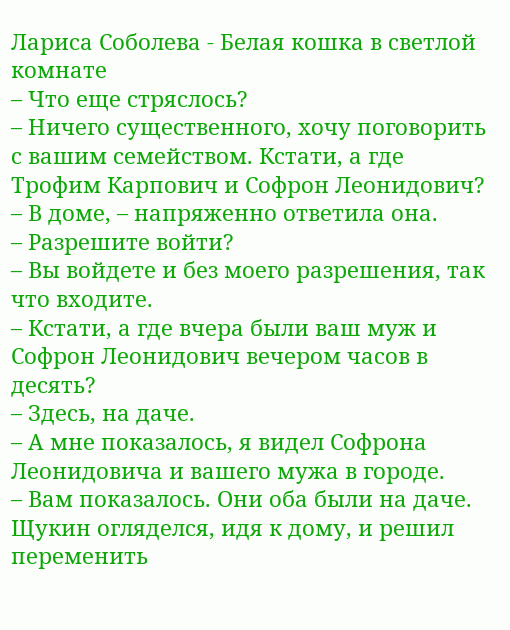Лариса Соболева - Белая кошка в светлой комнате
– Что еще стряслось?
– Ничего существенного, хочу поговорить с вашим семейством. Кстати, а где Трофим Карпович и Софрон Леонидович?
– В доме, – напряженно ответила она.
– Разрешите войти?
– Вы войдете и без моего разрешения, так что входите.
– Кстати, а где вчера были ваш муж и Софрон Леонидович вечером часов в десять?
– Здесь, на даче.
– А мне показалось, я видел Софрона Леонидовича и вашего мужа в городе.
– Вам показалось. Они оба были на даче.
Щукин огляделся, идя к дому, и решил переменить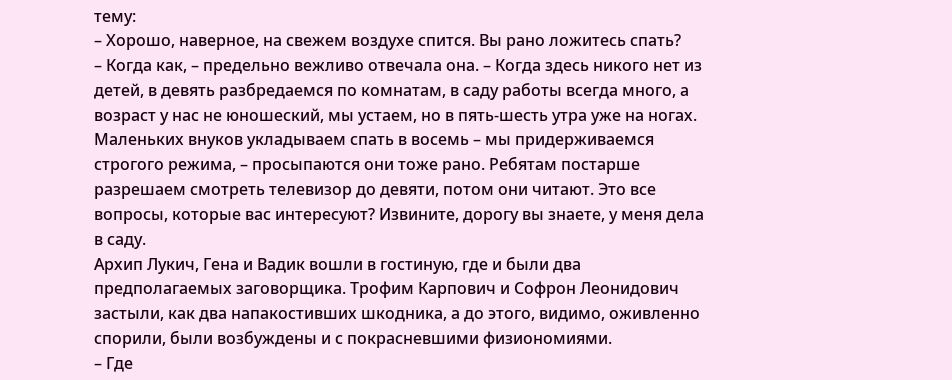тему:
– Хорошо, наверное, на свежем воздухе спится. Вы рано ложитесь спать?
– Когда как, – предельно вежливо отвечала она. – Когда здесь никого нет из детей, в девять разбредаемся по комнатам, в саду работы всегда много, а возраст у нас не юношеский, мы устаем, но в пять-шесть утра уже на ногах. Маленьких внуков укладываем спать в восемь – мы придерживаемся строгого режима, – просыпаются они тоже рано. Ребятам постарше разрешаем смотреть телевизор до девяти, потом они читают. Это все вопросы, которые вас интересуют? Извините, дорогу вы знаете, у меня дела в саду.
Архип Лукич, Гена и Вадик вошли в гостиную, где и были два предполагаемых заговорщика. Трофим Карпович и Софрон Леонидович застыли, как два напакостивших шкодника, а до этого, видимо, оживленно спорили, были возбуждены и с покрасневшими физиономиями.
– Где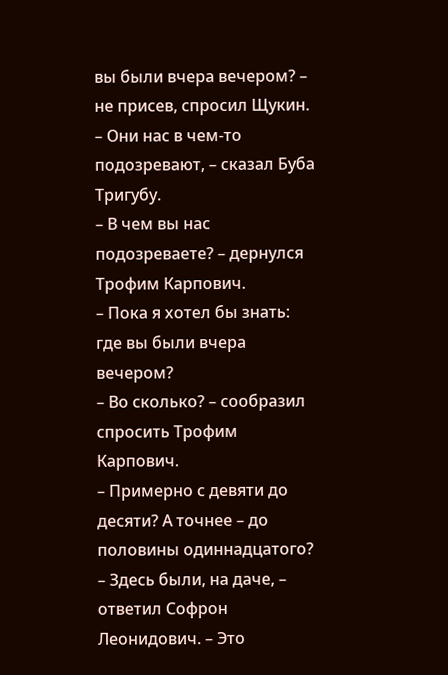вы были вчера вечером? – не присев, спросил Щукин.
– Они нас в чем-то подозревают, – сказал Буба Тригубу.
– В чем вы нас подозреваете? – дернулся Трофим Карпович.
– Пока я хотел бы знать: где вы были вчера вечером?
– Во сколько? – сообразил спросить Трофим Карпович.
– Примерно с девяти до десяти? А точнее – до половины одиннадцатого?
– Здесь были, на даче, – ответил Софрон Леонидович. – Это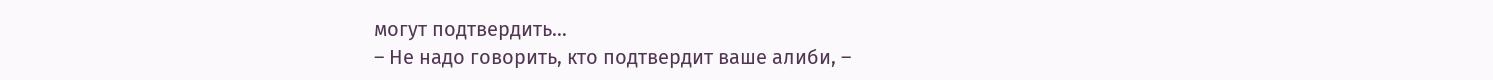могут подтвердить…
– Не надо говорить, кто подтвердит ваше алиби, –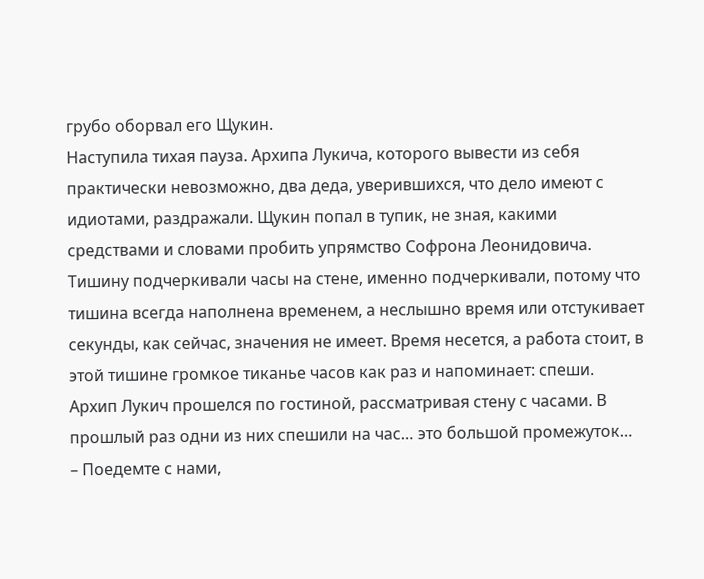грубо оборвал его Щукин.
Наступила тихая пауза. Архипа Лукича, которого вывести из себя практически невозможно, два деда, уверившихся, что дело имеют с идиотами, раздражали. Щукин попал в тупик, не зная, какими средствами и словами пробить упрямство Софрона Леонидовича. Тишину подчеркивали часы на стене, именно подчеркивали, потому что тишина всегда наполнена временем, а неслышно время или отстукивает секунды, как сейчас, значения не имеет. Время несется, а работа стоит, в этой тишине громкое тиканье часов как раз и напоминает: спеши.
Архип Лукич прошелся по гостиной, рассматривая стену с часами. В прошлый раз одни из них спешили на час… это большой промежуток…
– Поедемте с нами,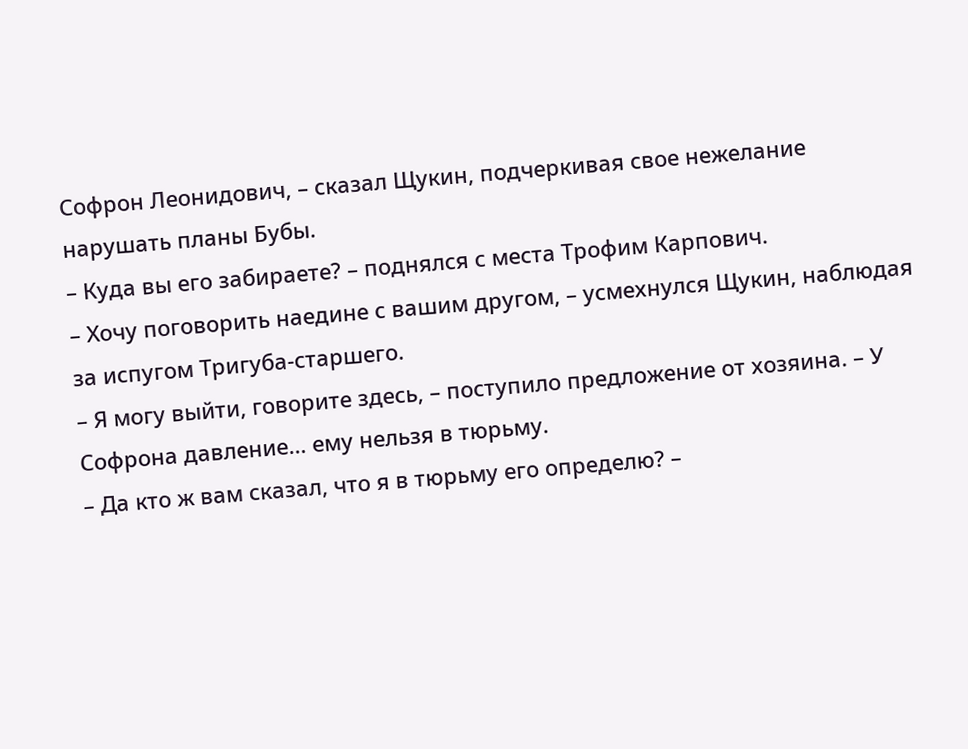Софрон Леонидович, – сказал Щукин, подчеркивая свое нежелание нарушать планы Бубы.
– Куда вы его забираете? – поднялся с места Трофим Карпович.
– Хочу поговорить наедине с вашим другом, – усмехнулся Щукин, наблюдая за испугом Тригуба-старшего.
– Я могу выйти, говорите здесь, – поступило предложение от хозяина. – У Софрона давление… ему нельзя в тюрьму.
– Да кто ж вам сказал, что я в тюрьму его определю? –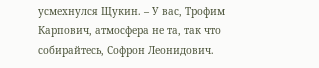усмехнулся Щукин. – У вас, Трофим Карпович, атмосфера не та, так что собирайтесь, Софрон Леонидович.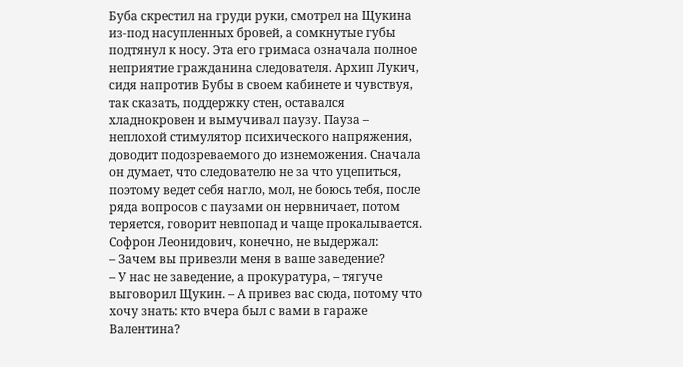Буба скрестил на груди руки, смотрел на Щукина из-под насупленных бровей, а сомкнутые губы подтянул к носу. Эта его гримаса означала полное неприятие гражданина следователя. Архип Лукич, сидя напротив Бубы в своем кабинете и чувствуя, так сказать, поддержку стен, оставался хладнокровен и вымучивал паузу. Пауза – неплохой стимулятор психического напряжения, доводит подозреваемого до изнеможения. Сначала он думает, что следователю не за что уцепиться, поэтому ведет себя нагло, мол, не боюсь тебя, после ряда вопросов с паузами он нервничает, потом теряется, говорит невпопад и чаще прокалывается. Софрон Леонидович, конечно, не выдержал:
– Зачем вы привезли меня в ваше заведение?
– У нас не заведение, а прокуратура, – тягуче выговорил Щукин. – А привез вас сюда, потому что хочу знать: кто вчера был с вами в гараже Валентина?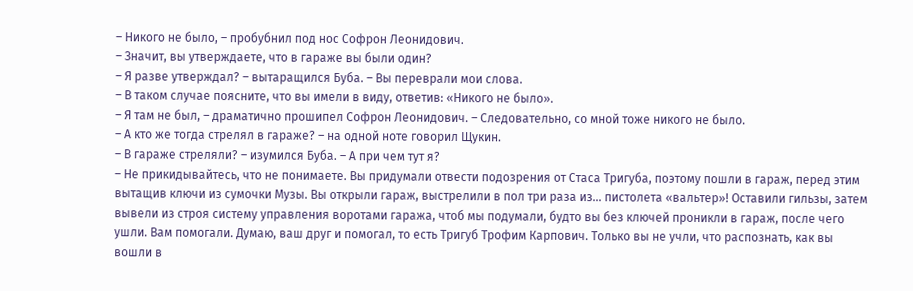– Никого не было, – пробубнил под нос Софрон Леонидович.
– Значит, вы утверждаете, что в гараже вы были один?
– Я разве утверждал? – вытаращился Буба. – Вы переврали мои слова.
– В таком случае поясните, что вы имели в виду, ответив: «Никого не было».
– Я там не был, – драматично прошипел Софрон Леонидович. – Следовательно, со мной тоже никого не было.
– А кто же тогда стрелял в гараже? – на одной ноте говорил Щукин.
– В гараже стреляли? – изумился Буба. – А при чем тут я?
– Не прикидывайтесь, что не понимаете. Вы придумали отвести подозрения от Стаса Тригуба, поэтому пошли в гараж, перед этим вытащив ключи из сумочки Музы. Вы открыли гараж, выстрелили в пол три раза из… пистолета «вальтер»! Оставили гильзы, затем вывели из строя систему управления воротами гаража, чтоб мы подумали, будто вы без ключей проникли в гараж, после чего ушли. Вам помогали. Думаю, ваш друг и помогал, то есть Тригуб Трофим Карпович. Только вы не учли, что распознать, как вы вошли в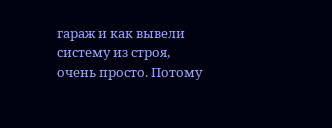гараж и как вывели систему из строя, очень просто. Потому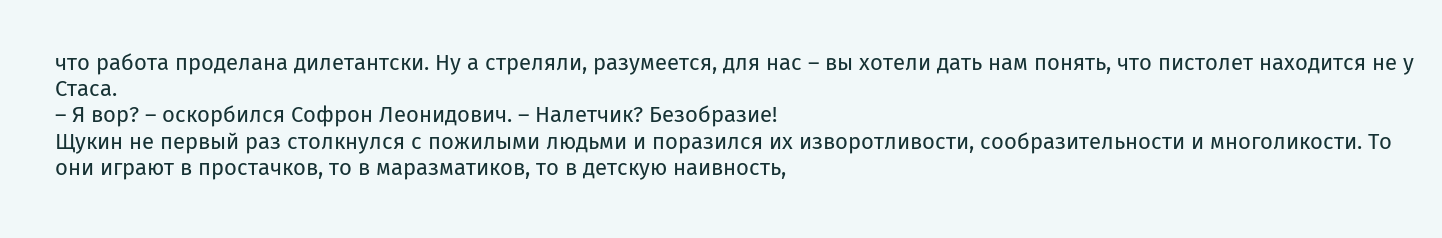что работа проделана дилетантски. Ну а стреляли, разумеется, для нас – вы хотели дать нам понять, что пистолет находится не у Стаса.
– Я вор? – оскорбился Софрон Леонидович. – Налетчик? Безобразие!
Щукин не первый раз столкнулся с пожилыми людьми и поразился их изворотливости, сообразительности и многоликости. То они играют в простачков, то в маразматиков, то в детскую наивность,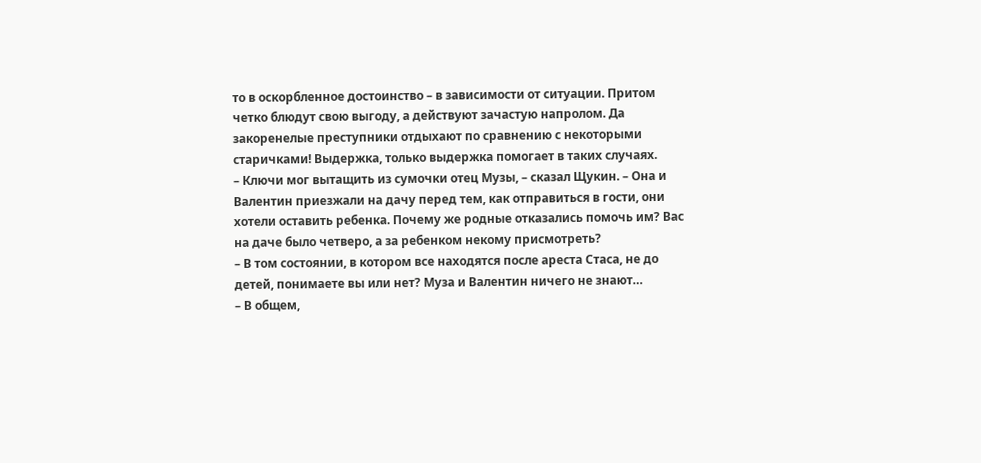то в оскорбленное достоинство – в зависимости от ситуации. Притом четко блюдут свою выгоду, а действуют зачастую напролом. Да закоренелые преступники отдыхают по сравнению с некоторыми старичками! Выдержка, только выдержка помогает в таких случаях.
– Ключи мог вытащить из сумочки отец Музы, – сказал Щукин. – Она и Валентин приезжали на дачу перед тем, как отправиться в гости, они хотели оставить ребенка. Почему же родные отказались помочь им? Вас на даче было четверо, а за ребенком некому присмотреть?
– В том состоянии, в котором все находятся после ареста Стаса, не до детей, понимаете вы или нет? Муза и Валентин ничего не знают…
– В общем,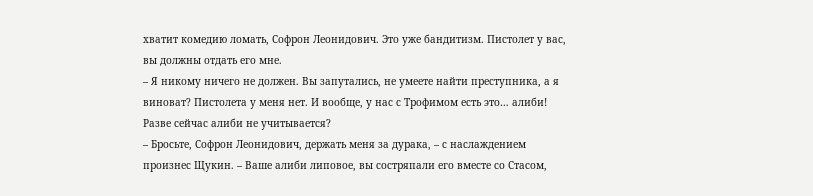хватит комедию ломать, Софрон Леонидович. Это уже бандитизм. Пистолет у вас, вы должны отдать его мне.
– Я никому ничего не должен. Вы запутались, не умеете найти преступника, а я виноват? Пистолета у меня нет. И вообще, у нас с Трофимом есть это… алиби! Разве сейчас алиби не учитывается?
– Бросьте, Софрон Леонидович, держать меня за дурака, – с наслаждением произнес Щукин. – Ваше алиби липовое, вы состряпали его вместе со Стасом,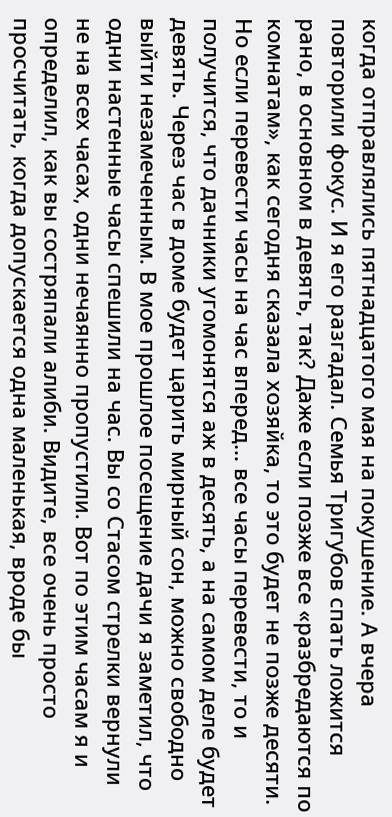когда отправлялись пятнадцатого мая на покушение. А вчера повторили фокус. И я его разгадал. Семья Тригубов спать ложится рано, в основном в девять, так? Даже если позже все «разбредаются по комнатам», как сегодня сказала хозяйка, то это будет не позже десяти. Но если перевести часы на час вперед… все часы перевести, то и получится, что дачники угомонятся аж в десять, а на самом деле будет девять. Через час в доме будет царить мирный сон, можно свободно выйти незамеченным. В мое прошлое посещение дачи я заметил, что одни настенные часы спешили на час. Вы со Стасом стрелки вернули не на всех часах, одни нечаянно пропустили. Вот по этим часам я и определил, как вы состряпали алиби. Видите, все очень просто просчитать, когда допускается одна маленькая, вроде бы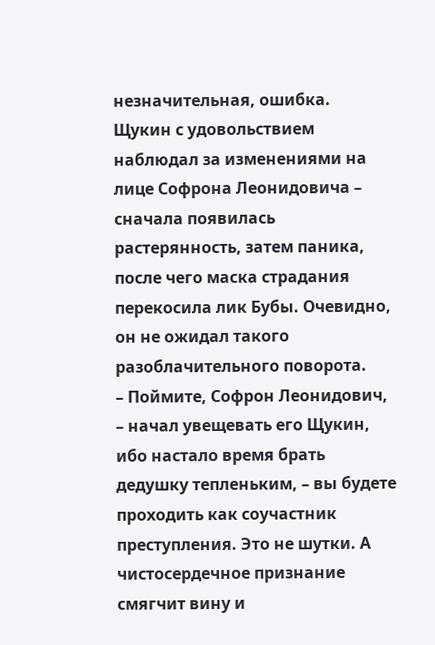незначительная, ошибка.
Щукин с удовольствием наблюдал за изменениями на лице Софрона Леонидовича – сначала появилась растерянность, затем паника, после чего маска страдания перекосила лик Бубы. Очевидно, он не ожидал такого разоблачительного поворота.
– Поймите, Софрон Леонидович, – начал увещевать его Щукин, ибо настало время брать дедушку тепленьким, – вы будете проходить как соучастник преступления. Это не шутки. А чистосердечное признание смягчит вину и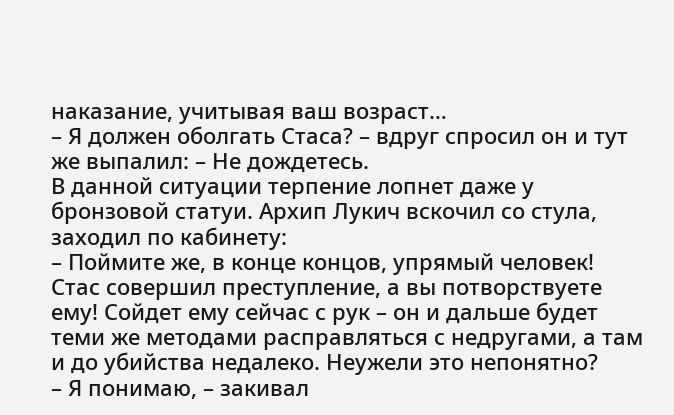наказание, учитывая ваш возраст…
– Я должен оболгать Стаса? – вдруг спросил он и тут же выпалил: – Не дождетесь.
В данной ситуации терпение лопнет даже у бронзовой статуи. Архип Лукич вскочил со стула, заходил по кабинету:
– Поймите же, в конце концов, упрямый человек! Стас совершил преступление, а вы потворствуете ему! Сойдет ему сейчас с рук – он и дальше будет теми же методами расправляться с недругами, а там и до убийства недалеко. Неужели это непонятно?
– Я понимаю, – закивал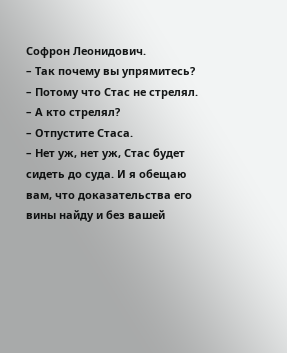Софрон Леонидович.
– Так почему вы упрямитесь?
– Потому что Стас не стрелял.
– А кто стрелял?
– Отпустите Стаса.
– Нет уж, нет уж, Стас будет сидеть до суда. И я обещаю вам, что доказательства его вины найду и без вашей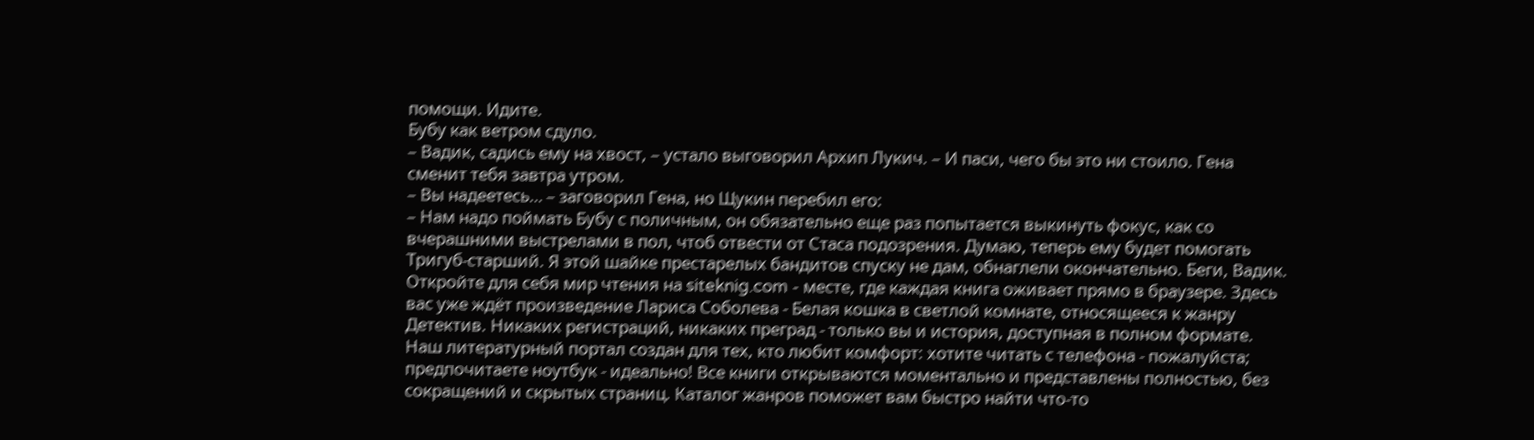помощи. Идите.
Бубу как ветром сдуло.
– Вадик, садись ему на хвост, – устало выговорил Архип Лукич. – И паси, чего бы это ни стоило. Гена сменит тебя завтра утром.
– Вы надеетесь… – заговорил Гена, но Щукин перебил его:
– Нам надо поймать Бубу с поличным, он обязательно еще раз попытается выкинуть фокус, как со вчерашними выстрелами в пол, чтоб отвести от Стаса подозрения. Думаю, теперь ему будет помогать Тригуб-старший. Я этой шайке престарелых бандитов спуску не дам, обнаглели окончательно. Беги, Вадик.
Откройте для себя мир чтения на siteknig.com - месте, где каждая книга оживает прямо в браузере. Здесь вас уже ждёт произведение Лариса Соболева - Белая кошка в светлой комнате, относящееся к жанру Детектив. Никаких регистраций, никаких преград - только вы и история, доступная в полном формате. Наш литературный портал создан для тех, кто любит комфорт: хотите читать с телефона - пожалуйста; предпочитаете ноутбук - идеально! Все книги открываются моментально и представлены полностью, без сокращений и скрытых страниц. Каталог жанров поможет вам быстро найти что-то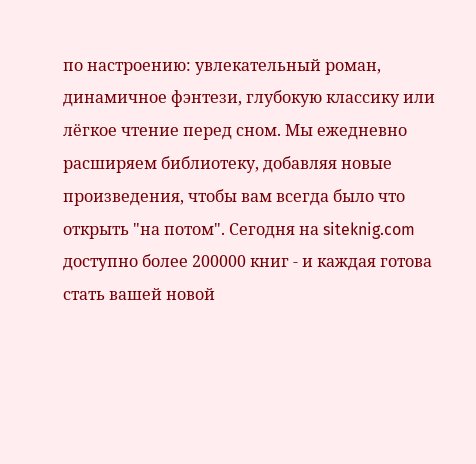по настроению: увлекательный роман, динамичное фэнтези, глубокую классику или лёгкое чтение перед сном. Мы ежедневно расширяем библиотеку, добавляя новые произведения, чтобы вам всегда было что открыть "на потом". Сегодня на siteknig.com доступно более 200000 книг - и каждая готова стать вашей новой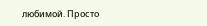любимой. Просто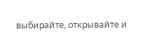выбирайте, открывайте и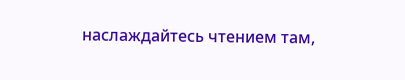наслаждайтесь чтением там,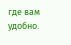где вам удобно.